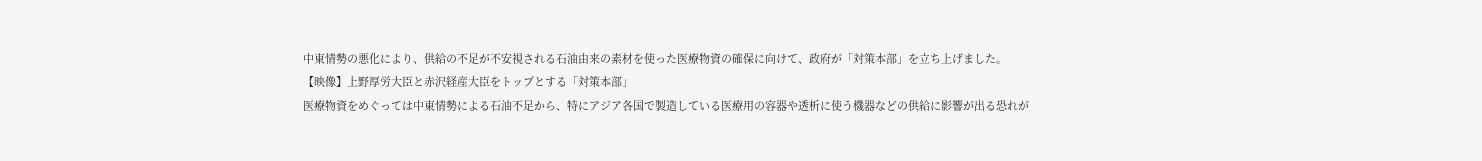中東情勢の悪化により、供給の不足が不安視される石油由来の素材を使った医療物資の確保に向けて、政府が「対策本部」を立ち上げました。
【映像】上野厚労大臣と赤沢経産大臣をトップとする「対策本部」
医療物資をめぐっては中東情勢による石油不足から、特にアジア各国で製造している医療用の容器や透析に使う機器などの供給に影響が出る恐れが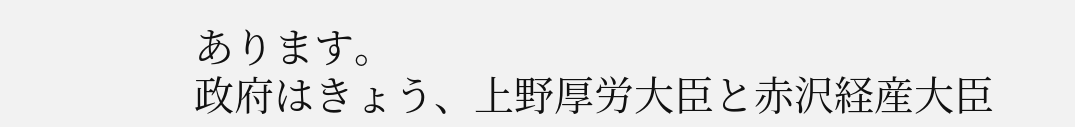あります。
政府はきょう、上野厚労大臣と赤沢経産大臣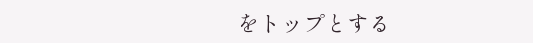をトップとする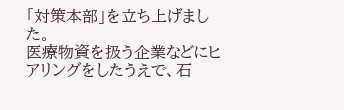「対策本部」を立ち上げました。
医療物資を扱う企業などにヒアリングをしたうえで、石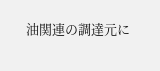油関連の調達元に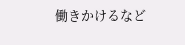働きかけるなど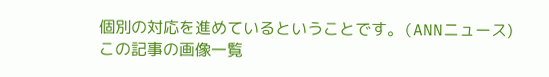個別の対応を進めているということです。(ANNニュース)
この記事の画像一覧